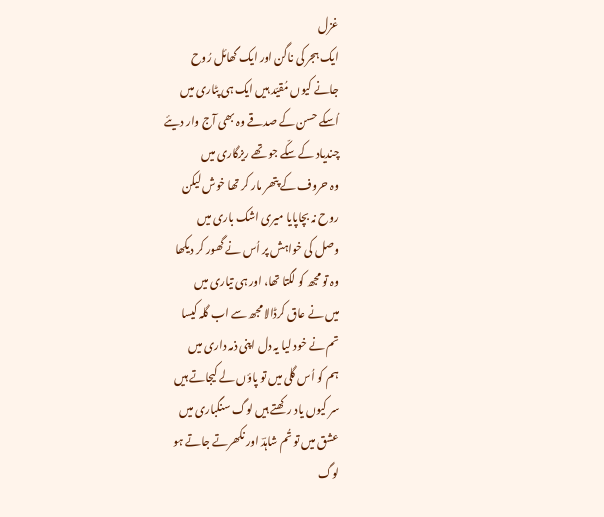غزل
ایک ہجر کی ناگن اور ایک گھائل رُوح
جانے کیوں مُقیّد ہیں ایک ہی پٹاری میں
اُسکے حسن کے صدقے وہ بھی آج وار دیئے
چندیاد کے سکّے جو تھے ریزگاری میں
وہ حروف کے پتھر مار کر تھا خوش لیکن
روح نہ بچاپایا میری اشک باری میں
وصل کی خواہش پر اُس نے گھور کر دیکھا
وہ تو مجھ کو لگتا تھا، اور ہی تیاری میں
میں نے عاق کرڈالا مجھ سے اب گلہ کیسا
تم نے خود لیا یہ دل اپنی ذمہ داری میں
ہم کو اُس گلی میں تو پاؤں لے کیجاتے ہیں
سر کیوں یاد رکھتے ہیں لوگ سنگباری میں
عشق میں تو تُم شاہدؔ اور نکھرتے جاتے ہو
لوگ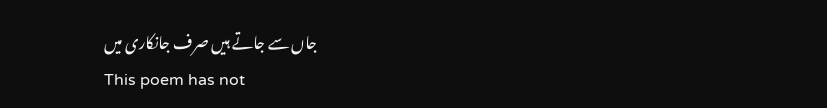جاں سے جاتے ہیں صرف جانکاری میں
This poem has not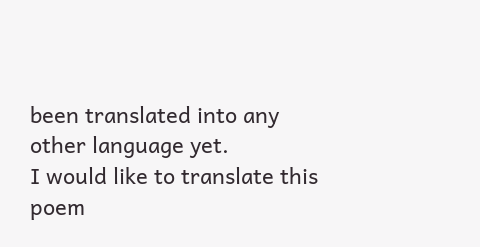been translated into any other language yet.
I would like to translate this poem